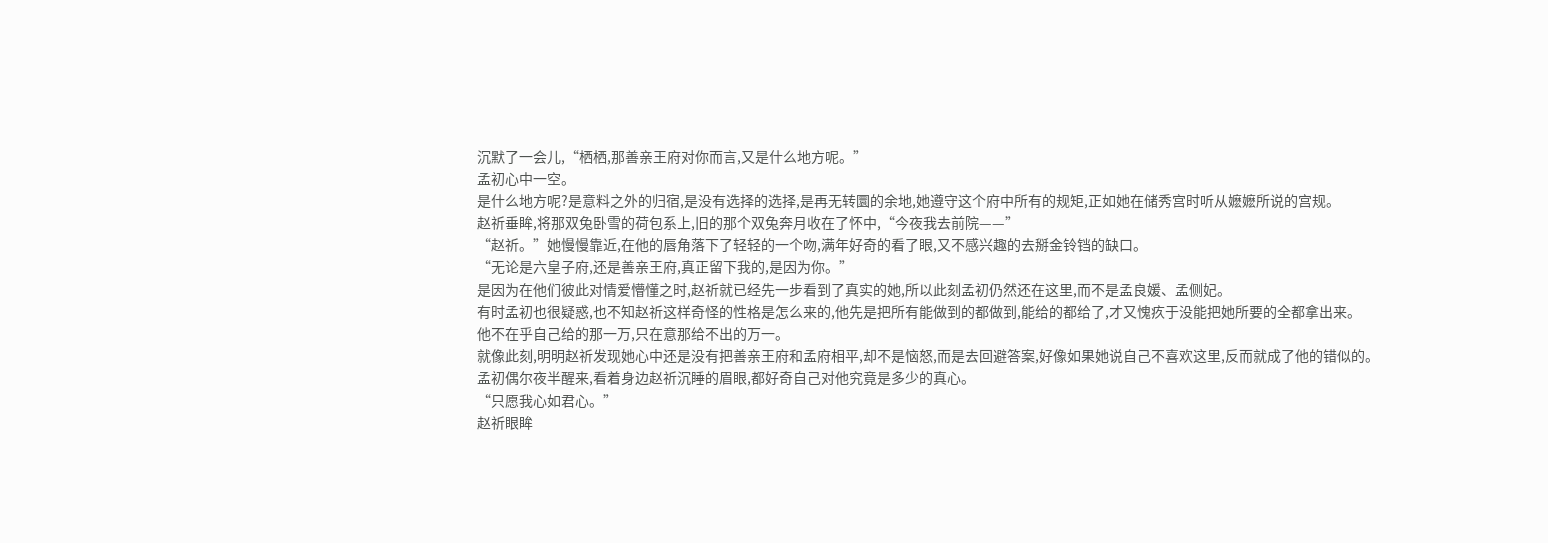沉默了一会儿,“栖栖,那善亲王府对你而言,又是什么地方呢。”
孟初心中一空。
是什么地方呢?是意料之外的归宿,是没有选择的选择,是再无转圜的余地,她遵守这个府中所有的规矩,正如她在储秀宫时听从嬷嬷所说的宫规。
赵祈垂眸,将那双兔卧雪的荷包系上,旧的那个双兔奔月收在了怀中,“今夜我去前院——”
“赵祈。”她慢慢靠近,在他的唇角落下了轻轻的一个吻,满年好奇的看了眼,又不感兴趣的去掰金铃铛的缺口。
“无论是六皇子府,还是善亲王府,真正留下我的,是因为你。”
是因为在他们彼此对情爱懵懂之时,赵祈就已经先一步看到了真实的她,所以此刻孟初仍然还在这里,而不是孟良媛、孟侧妃。
有时孟初也很疑惑,也不知赵祈这样奇怪的性格是怎么来的,他先是把所有能做到的都做到,能给的都给了,才又愧疚于没能把她所要的全都拿出来。
他不在乎自己给的那一万,只在意那给不出的万一。
就像此刻,明明赵祈发现她心中还是没有把善亲王府和孟府相平,却不是恼怒,而是去回避答案,好像如果她说自己不喜欢这里,反而就成了他的错似的。
孟初偶尔夜半醒来,看着身边赵祈沉睡的眉眼,都好奇自己对他究竟是多少的真心。
“只愿我心如君心。”
赵祈眼眸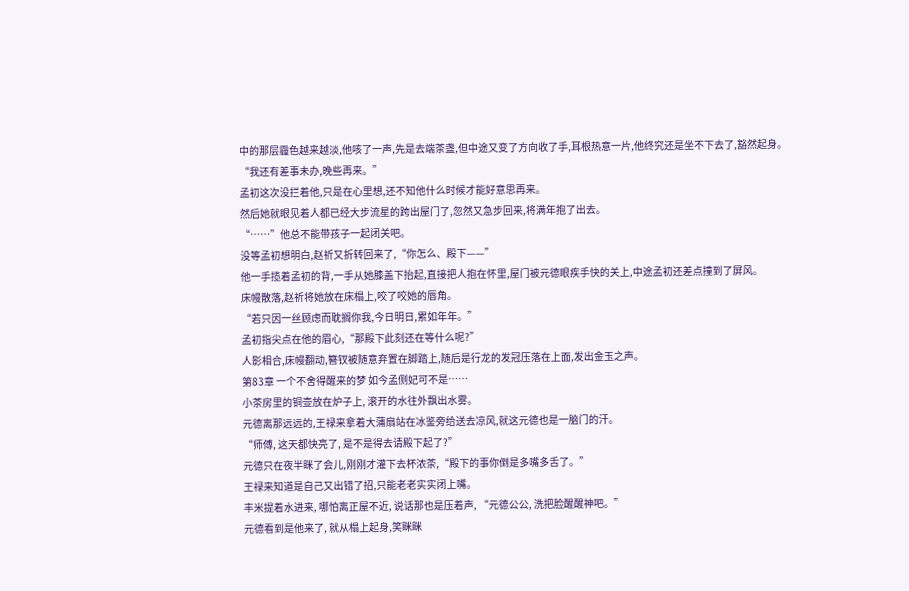中的那层霾色越来越淡,他咳了一声,先是去端茶盏,但中途又变了方向收了手,耳根热意一片,他终究还是坐不下去了,豁然起身。
“我还有差事未办,晚些再来。”
孟初这次没拦着他,只是在心里想,还不知他什么时候才能好意思再来。
然后她就眼见着人都已经大步流星的跨出屋门了,忽然又急步回来,将满年抱了出去。
“……”他总不能带孩子一起闭关吧。
没等孟初想明白,赵祈又折转回来了,“你怎么、殿下——”
他一手揽着孟初的背,一手从她膝盖下抬起,直接把人抱在怀里,屋门被元德眼疾手快的关上,中途孟初还差点撞到了屏风。
床幔散落,赵祈将她放在床榻上,咬了咬她的唇角。
“若只因一丝顾虑而耽搁你我,今日明日,累如年年。”
孟初指尖点在他的眉心,“那殿下此刻还在等什么呢?”
人影相合,床幔翻动,簪钗被随意弃置在脚踏上,随后是行龙的发冠压落在上面,发出金玉之声。
第83章 一个不舍得醒来的梦 如今孟侧妃可不是……
小茶房里的铜壶放在炉子上, 滚开的水往外飘出水雾。
元德离那远远的,王禄来拿着大蒲扇站在冰鉴旁给送去凉风,就这元德也是一脑门的汗。
“师傅, 这天都快亮了, 是不是得去请殿下起了?”
元德只在夜半眯了会儿,刚刚才灌下去杯浓茶,“殿下的事你倒是多嘴多舌了。”
王禄来知道是自己又出错了招,只能老老实实闭上嘴。
丰米提着水进来, 哪怕离正屋不近, 说话那也是压着声, “元德公公, 洗把脸醒醒神吧。”
元德看到是他来了, 就从榻上起身,笑眯眯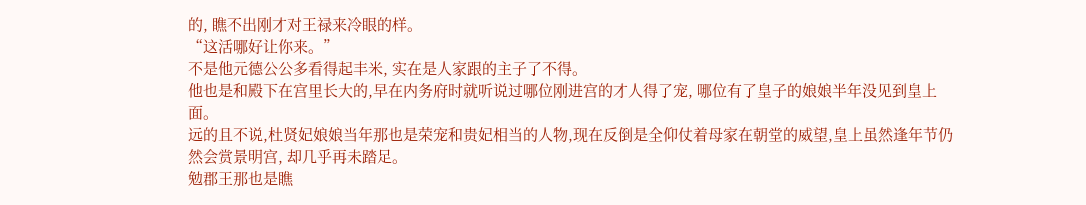的, 瞧不出刚才对王禄来冷眼的样。
“这活哪好让你来。”
不是他元德公公多看得起丰米, 实在是人家跟的主子了不得。
他也是和殿下在宫里长大的,早在内务府时就听说过哪位刚进宫的才人得了宠, 哪位有了皇子的娘娘半年没见到皇上面。
远的且不说,杜贤妃娘娘当年那也是荣宠和贵妃相当的人物,现在反倒是全仰仗着母家在朝堂的威望,皇上虽然逢年节仍然会赏景明宫, 却几乎再未踏足。
勉郡王那也是瞧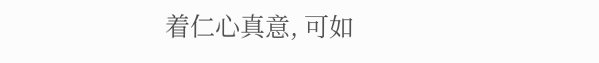着仁心真意, 可如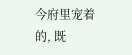今府里宠着的, 既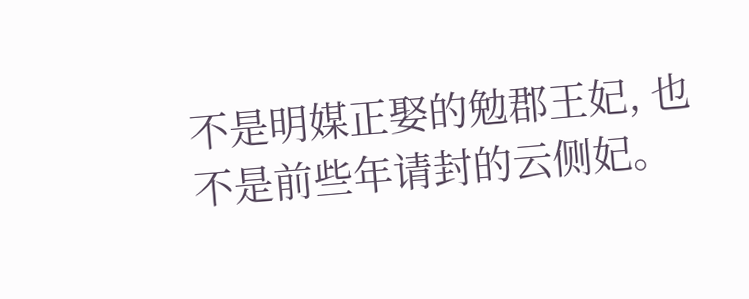不是明媒正娶的勉郡王妃, 也不是前些年请封的云侧妃。